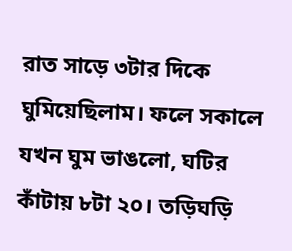রাত সাড়ে ৩টার দিকে ঘুমিয়েছিলাম। ফলে সকালে যখন ঘুম ভাঙলো, ঘটির কাঁটায় ৮টা ২০। তড়িঘড়ি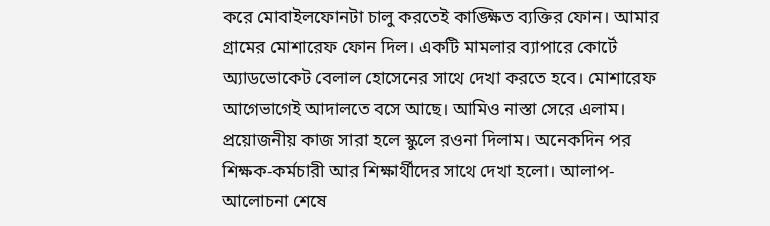করে মোবাইলফোনটা চালু করতেই কাঙ্ক্ষিত ব্যক্তির ফোন। আমার গ্রামের মোশারেফ ফোন দিল। একটি মামলার ব্যাপারে কোর্টে অ্যাডভোকেট বেলাল হোসেনের সাথে দেখা করতে হবে। মোশারেফ আগেভাগেই আদালতে বসে আছে। আমিও নাস্তা সেরে এলাম। প্রয়োজনীয় কাজ সারা হলে স্কুলে রওনা দিলাম। অনেকদিন পর শিক্ষক-কর্মচারী আর শিক্ষার্থীদের সাথে দেখা হলো। আলাপ-আলোচনা শেষে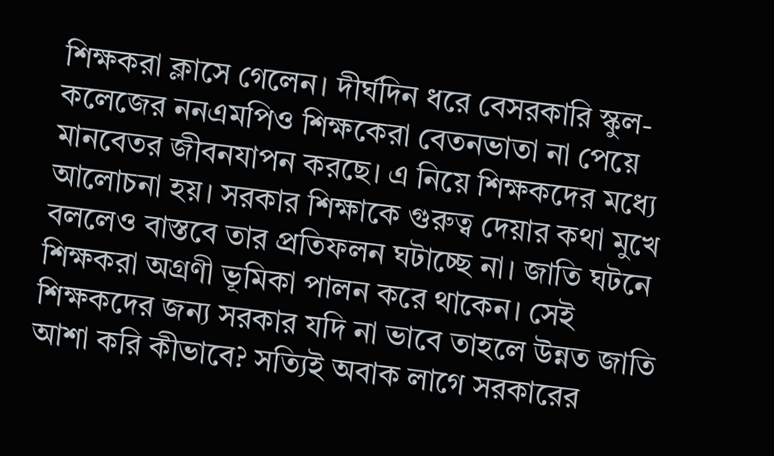শিক্ষকরা ক্লাসে গেলেন। দীর্ঘদিন ধরে বেসরকারি স্কুল-কলেজের ননএমপিও শিক্ষকেরা বেতনভাতা না পেয়ে মানবেতর জীবনযাপন করছে। এ নিয়ে শিক্ষকদের মধ্যে আলোচনা হয়। সরকার শিক্ষাকে গুরুত্ব দেয়ার কথা মুখে বললেও বাস্তবে তার প্রতিফলন ঘটাচ্ছে না। জাতি ঘটনে শিক্ষকরা অগ্রণী ভূমিকা পালন করে থাকেন। সেই শিক্ষকদের জন্য সরকার যদি না ভাবে তাহলে উন্নত জাতি আশা করি কীভাবে? সত্যিই অবাক লাগে সরকারের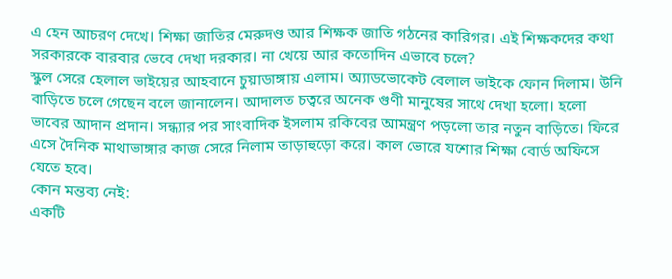এ হেন আচরণ দেখে। শিক্ষা জাতির মেরুদণ্ড আর শিক্ষক জাতি গঠনের কারিগর। এই শিক্ষকদের কথা সরকারকে বারবার ভেবে দেখা দরকার। না খেয়ে আর কতোদিন এভাবে চলে?
স্কুল সেরে হেলাল ভাইয়ের আহবানে চুয়াডাঙ্গায় এলাম। অ্যাডভোকেট বেলাল ভাইকে ফোন দিলাম। উনি বাড়িতে চলে গেছেন বলে জানালেন। আদালত চত্বরে অনেক গুণী মানুষের সাথে দেখা হলো। হলো ভাবের আদান প্রদান। সন্ধ্যার পর সাংবাদিক ইসলাম রকিবের আমন্ত্রণ পড়লো তার নতুন বাড়িতে। ফিরে এসে দৈনিক মাথাভাঙ্গার কাজ সেরে নিলাম তাড়াহুড়ো করে। কাল ভোরে যশোর শিক্ষা বোর্ড অফিসে যেতে হবে।
কোন মন্তব্য নেই:
একটি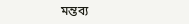মন্তব্য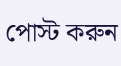পোস্ট করুন